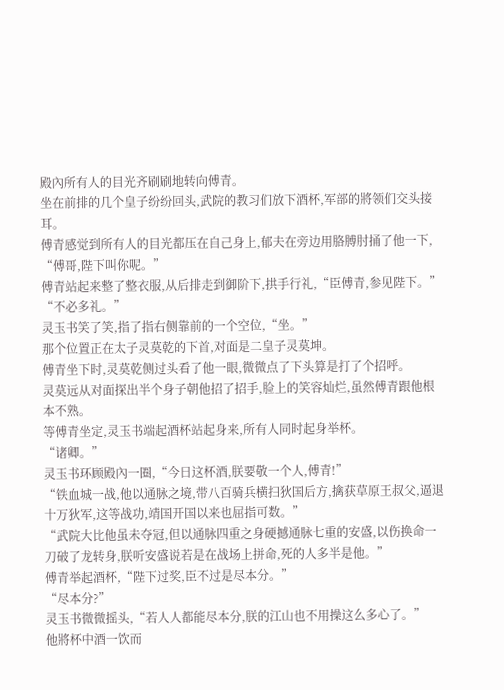殿內所有人的目光齐刷刷地转向傅青。
坐在前排的几个皇子纷纷回头,武院的教习们放下酒杯,军部的將领们交头接耳。
傅青感觉到所有人的目光都压在自己身上,郁夫在旁边用胳膊肘捅了他一下,
“傅哥,陛下叫你呢。”
傅青站起来整了整衣服,从后排走到御阶下,拱手行礼,“臣傅青,参见陛下。”
“不必多礼。”
灵玉书笑了笑,指了指右侧靠前的一个空位,“坐。”
那个位置正在太子灵莫乾的下首,对面是二皇子灵莫坤。
傅青坐下时,灵莫乾侧过头看了他一眼,微微点了下头算是打了个招呼。
灵莫远从对面探出半个身子朝他招了招手,脸上的笑容灿烂,虽然傅青跟他根本不熟。
等傅青坐定,灵玉书端起酒杯站起身来,所有人同时起身举杯。
“诸卿。”
灵玉书环顾殿內一圈,“今日这杯酒,朕要敬一个人,傅青!”
“铁血城一战,他以通脉之境,带八百骑兵横扫狄国后方,擒获草原王叔父,逼退十万狄军,这等战功,靖国开国以来也屈指可数。”
“武院大比他虽未夺冠,但以通脉四重之身硬撼通脉七重的安盛,以伤换命一刀破了龙转身,朕听安盛说若是在战场上拼命,死的人多半是他。”
傅青举起酒杯,“陛下过奖,臣不过是尽本分。”
“尽本分?”
灵玉书微微摇头,“若人人都能尽本分,朕的江山也不用操这么多心了。”
他將杯中酒一饮而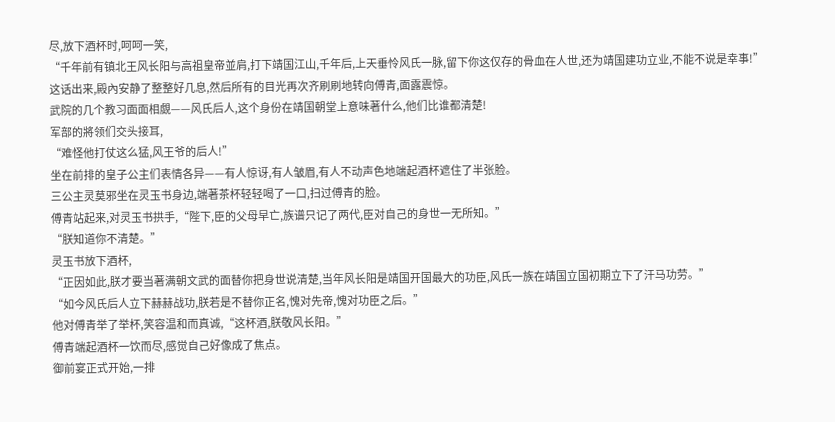尽,放下酒杯时,呵呵一笑,
“千年前有镇北王风长阳与高祖皇帝並肩,打下靖国江山,千年后,上天垂怜风氏一脉,留下你这仅存的骨血在人世,还为靖国建功立业,不能不说是幸事!”
这话出来,殿內安静了整整好几息,然后所有的目光再次齐刷刷地转向傅青,面露震惊。
武院的几个教习面面相覷——风氏后人,这个身份在靖国朝堂上意味著什么,他们比谁都清楚!
军部的將领们交头接耳,
“难怪他打仗这么猛,风王爷的后人!”
坐在前排的皇子公主们表情各异——有人惊讶,有人皱眉,有人不动声色地端起酒杯遮住了半张脸。
三公主灵莫邪坐在灵玉书身边,端著茶杯轻轻喝了一口,扫过傅青的脸。
傅青站起来,对灵玉书拱手,“陛下,臣的父母早亡,族谱只记了两代,臣对自己的身世一无所知。”
“朕知道你不清楚。”
灵玉书放下酒杯,
“正因如此,朕才要当著满朝文武的面替你把身世说清楚,当年风长阳是靖国开国最大的功臣,风氏一族在靖国立国初期立下了汗马功劳。”
“如今风氏后人立下赫赫战功,朕若是不替你正名,愧对先帝,愧对功臣之后。”
他对傅青举了举杯,笑容温和而真诚,“这杯酒,朕敬风长阳。”
傅青端起酒杯一饮而尽,感觉自己好像成了焦点。
御前宴正式开始,一排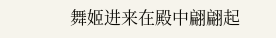舞姬进来在殿中翩翩起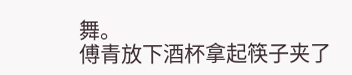舞。
傅青放下酒杯拿起筷子夹了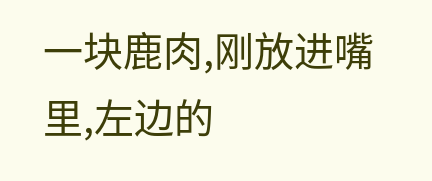一块鹿肉,刚放进嘴里,左边的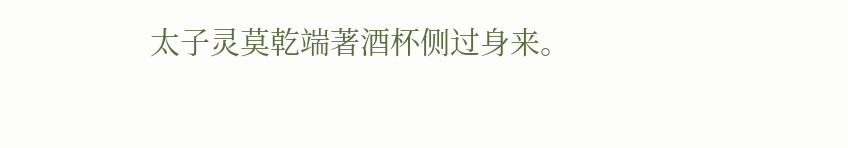太子灵莫乾端著酒杯侧过身来。